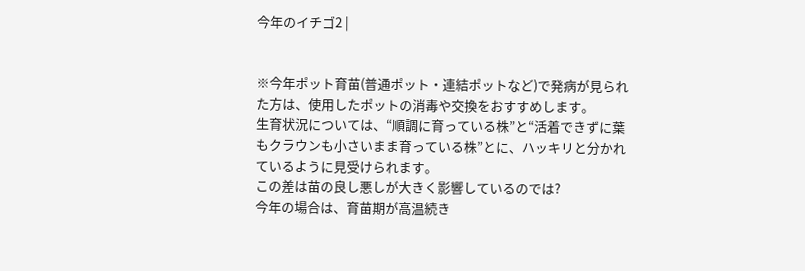今年のイチゴ2 |


※今年ポット育苗(普通ポット・連結ポットなど)で発病が見られた方は、使用したポットの消毒や交換をおすすめします。
生育状況については、“順調に育っている株”と“活着できずに葉もクラウンも小さいまま育っている株”とに、ハッキリと分かれているように見受けられます。
この差は苗の良し悪しが大きく影響しているのでは?
今年の場合は、育苗期が高温続き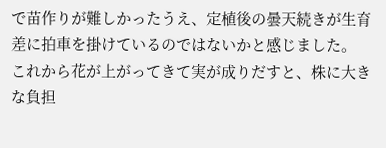で苗作りが難しかったうえ、定植後の曇天続きが生育差に拍車を掛けているのではないかと感じました。
これから花が上がってきて実が成りだすと、株に大きな負担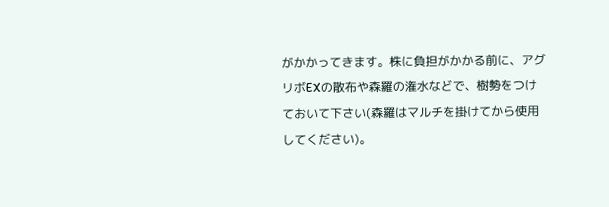がかかってきます。株に負担がかかる前に、アグリボEXの散布や森羅の潅水などで、樹勢をつけておいて下さい(森羅はマルチを掛けてから使用してください)。